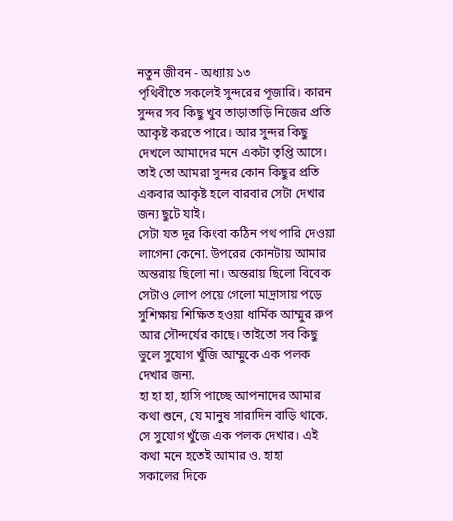নতুন জীবন - অধ্যায় ১৩
পৃথিবীতে সকলেই সুন্দরের পূজারি। কারন সুন্দর সব কিছু খুব তাড়াতাড়ি নিজের প্রতি আকৃষ্ট করতে পারে। আর সুন্দর কিছু দেখলে আমাদের মনে একটা তৃপ্তি আসে। তাই তো আমরা সুন্দর কোন কিছুর প্রতি একবার আকৃষ্ট হলে বারবার সেটা দেখার জন্য ছুটে যাই।
সেটা যত দূর কিংবা কঠিন পথ পারি দেওয়া লাগেনা কেনো. উপরের কোনটায় আমার অন্তরায় ছিলো না। অন্তরায় ছিলো বিবেক সেটাও লোপ পেয়ে গেলো মাদ্রাসায় পড়ে সুশিক্ষায় শিক্ষিত হওয়া ধার্মিক আম্মুর রুপ আর সৌন্দর্যের কাছে। তাইতো সব কিছু ভুলে সুযোগ খুঁজি আম্মুকে এক পলক দেখার জন্য.
হা হা হা, হাসি পাচ্ছে আপনাদের আমার কথা শুনে, যে মানুষ সারাদিন বাড়ি থাকে. সে সুযোগ খুঁজে এক পলক দেখার। এই কথা মনে হতেই আমার ও. হাহা
সকালের দিকে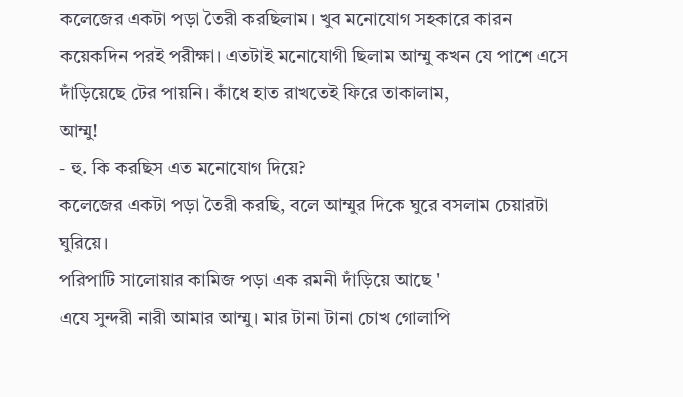কলেজের একটা পড়া তৈরী করছিলাম। খুব মনোযোগ সহকারে কারন কয়েকদিন পরই পরীক্ষা। এতটাই মনোযোগী ছিলাম আম্মু কখন যে পাশে এসে দাঁড়িয়েছে টের পায়নি। কাঁধে হাত রাখতেই ফিরে তাকালাম,
আম্মু!
- হু. কি করছিস এত মনোযোগ দিয়ে?
কলেজের একটা পড়া তৈরী করছি, বলে আম্মুর দিকে ঘুরে বসলাম চেয়ারটা ঘুরিয়ে।
পরিপাটি সালোয়ার কামিজ পড়া এক রমনী দাঁড়িয়ে আছে '
এযে সুন্দরী নারী আমার আম্মু। মার টানা টানা চোখ গোলাপি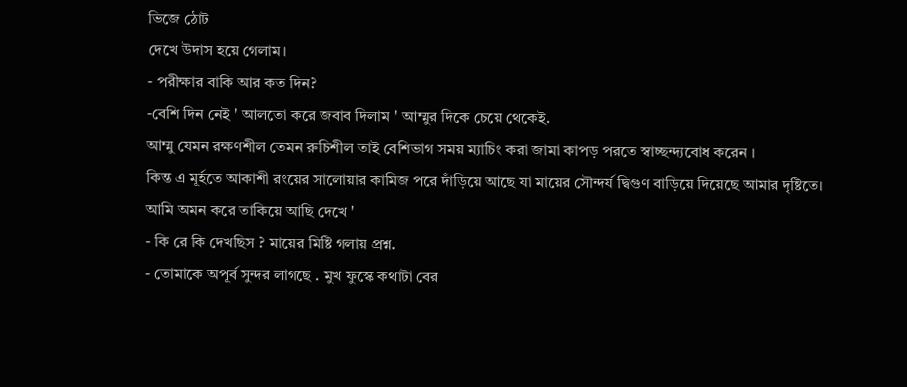ভিজে ঠোট
দেখে উদাস হয়ে গেলাম।
- পরীক্ষার বাকি আর কত দিন?
-বেশি দিন নেই ' আলতো করে জবাব দিলাম ' আম্মুর দিকে চেয়ে থেকেই.
আম্মু যেমন রক্ষণশীল তেমন রুচিশীল তাই বেশিভাগ সময় ম্যাচিং করা জামা কাপড় পরতে স্বাচ্ছন্দ্যবোধ করেন ।
কিন্ত এ মূর্হতে আকাশী রংয়ের সালোয়ার কামিজ পরে দাঁড়িয়ে আছে যা মায়ের সৌন্দর্য দ্বিগুণ বাড়িয়ে দিয়েছে আমার দৃষ্টিতে।
আমি অমন করে তাকিয়ে আছি দেখে '
- কি রে কি দেখছিস ? মায়ের মিষ্টি গলায় প্রশ্ন.
- তোমাকে অপূর্ব সুন্দর লাগছে . মুখ ফুস্কে কথাটা বের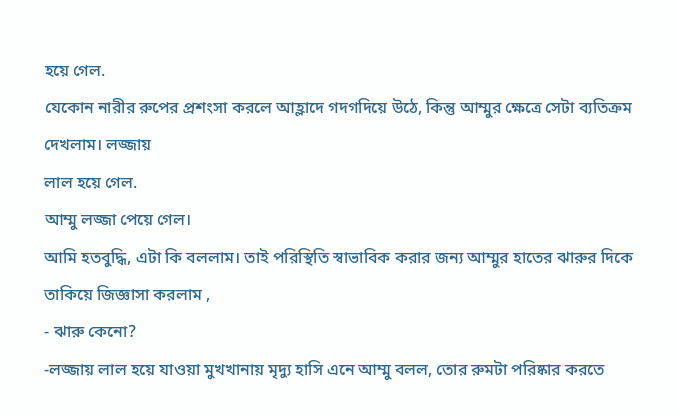হয়ে গেল.
যেকোন নারীর রুপের প্রশংসা করলে আহ্লাদে গদগদিয়ে উঠে, কিন্তু আম্মুর ক্ষেত্রে সেটা ব্যতিক্রম দেখলাম। লজ্জায়
লাল হয়ে গেল.
আম্মু লজ্জা পেয়ে গেল।
আমি হতবুদ্ধি, এটা কি বললাম। তাই পরিস্থিতি স্বাভাবিক করার জন্য আম্মুর হাতের ঝারুর দিকে তাকিয়ে জিজ্ঞাসা করলাম ,
- ঝারু কেনো?
-লজ্জায় লাল হয়ে যাওয়া মুখখানায় মৃদ্যু হাসি এনে আম্মু বলল, তোর রুমটা পরিষ্কার করতে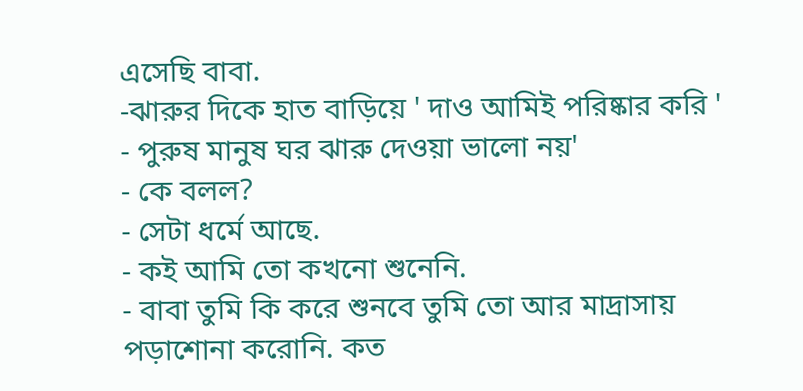এসেছি বাবা.
-ঝারুর দিকে হাত বাড়িয়ে ' দাও আমিই পরিষ্কার করি '
- পুরুষ মানুষ ঘর ঝারু দেওয়া ভালো নয়'
- কে বলল?
- সেটা ধর্মে আছে.
- কই আমি তো কখনো শুনেনি.
- বাবা তুমি কি করে শুনবে তুমি তো আর মাদ্রাসায় পড়াশোনা করোনি. কত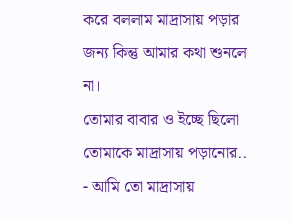করে বললাম মাদ্রাসায় পড়ার জন্য কিন্তু আমার কথা শুনলে না।
তোমার বাবার ও ইচ্ছে ছিলো তোমাকে মাদ্রাসায় পড়ানোর..
- আমি তো মাদ্রাসায়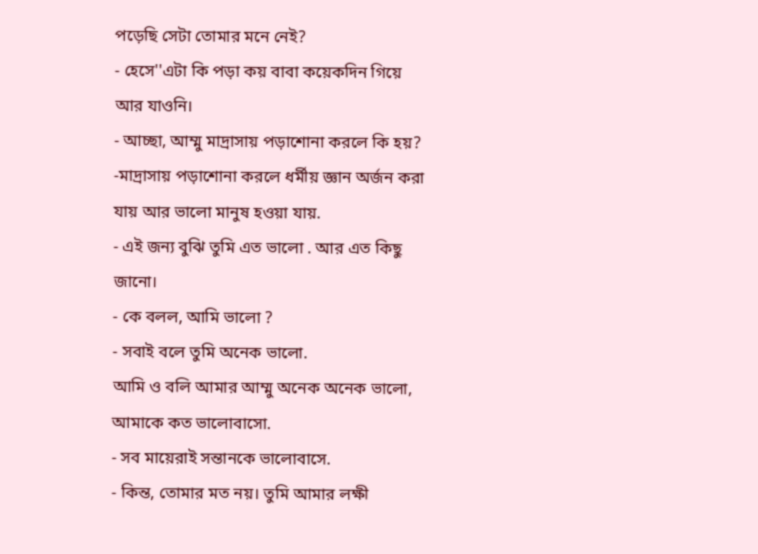পড়েছি সেটা তোমার মনে নেই?
- হেসে''এটা কি পড়া কয় বাবা কয়েকদিন গিয়ে আর যাওনি।
- আচ্ছা, আম্মু মাদ্রাসায় পড়াশোনা করলে কি হয়?
-মাদ্রাসায় পড়াশোনা করলে ধর্মীয় জ্ঞান অর্জন করা যায় আর ভালো মানুষ হওয়া যায়.
- এই জন্য বুঝি তুমি এত ভালো . আর এত কিছু জানো।
- কে বলল, আমি ভালো ?
- সবাই বলে তুমি অনেক ভালো.
আমি ও বলি আমার আম্মু অনেক অনেক ভালো,
আমাকে কত ভালোবাসো.
- সব মায়েরাই সন্তানকে ভালোবাসে.
- কিন্ত, তোমার মত নয়। তুমি আমার লক্ষী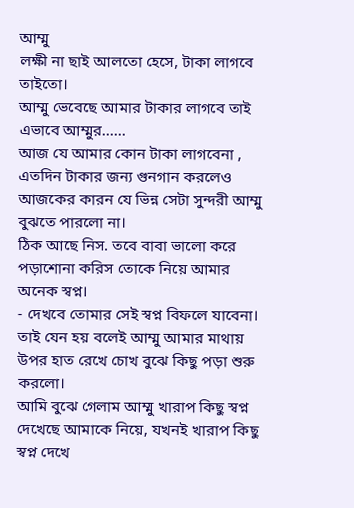আম্মু
লক্ষী না ছাই আলতো হেসে, টাকা লাগবে তাইতো।
আম্মু ভেবেছে আমার টাকার লাগবে তাই এভাবে আম্মুর......
আজ যে আমার কোন টাকা লাগবেনা , এতদিন টাকার জন্য গুনগান করলেও আজকের কারন যে ভিন্ন সেটা সুন্দরী আম্মু বুঝতে পারলো না।
ঠিক আছে নিস. তবে বাবা ভালো করে পড়াশোনা করিস তোকে নিয়ে আমার অনেক স্বপ্ন।
- দেখবে তোমার সেই স্বপ্ন বিফলে যাবেনা।
তাই যেন হয় বলেই আম্মু আমার মাথায় উপর হাত রেখে চোখ বুঝে কিছু পড়া শুরু করলো।
আমি বুঝে গেলাম আম্মু খারাপ কিছু স্বপ্ন দেখেছে আমাকে নিয়ে, যখনই খারাপ কিছু স্বপ্ন দেখে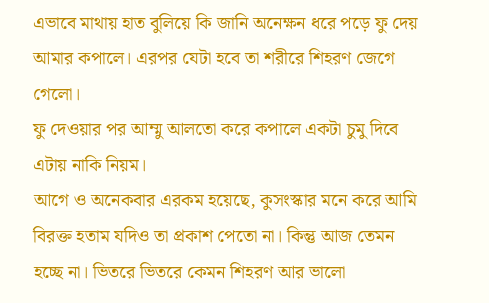এভাবে মাথায় হাত বুলিয়ে কি জানি অনেক্ষন ধরে পড়ে ফু দেয় আমার কপালে। এরপর যেটা হবে তা শরীরে শিহরণ জেগে গেলো।
ফু দেওয়ার পর আম্মু আলতো করে কপালে একটা চুমু দিবে এটায় নাকি নিয়ম।
আগে ও অনেকবার এরকম হয়েছে, কুসংস্কার মনে করে আমি বিরক্ত হতাম যদিও তা প্রকাশ পেতো না। কিন্তু আজ তেমন হচ্ছে না। ভিতরে ভিতরে কেমন শিহরণ আর ভালো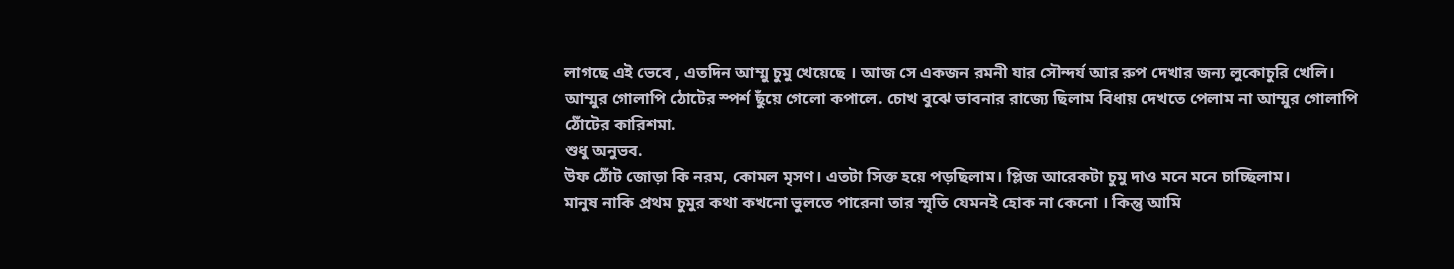লাগছে এই ভেবে , এতদিন আম্মু চুমু খেয়েছে । আজ সে একজন রমনী যার সৌন্দর্য আর রুপ দেখার জন্য লুকোচুরি খেলি।
আম্মুর গোলাপি ঠোটের স্পর্শ ছুঁয়ে গেলো কপালে. চোখ বুঝে ভাবনার রাজ্যে ছিলাম বিধায় দেখতে পেলাম না আম্মুর গোলাপি ঠোঁটের কারিশমা.
শুধু অনুভব.
উফ ঠোঁট জোড়া কি নরম, কোমল মৃসণ। এতটা সিক্ত হয়ে পড়ছিলাম। প্লিজ আরেকটা চুমু দাও মনে মনে চাচ্ছিলাম।
মানুষ নাকি প্রথম চুমুর কথা কখনো ভুলতে পারেনা তার স্মৃতি যেমনই হোক না কেনো । কিন্তু আমি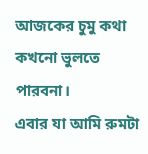আজকের চুমু কথা কখনো ভুলতে পারবনা।
এবার যা আমি রুমটা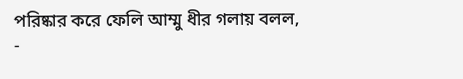পরিষ্কার করে ফেলি আম্মু ধীর গলায় বলল,
-